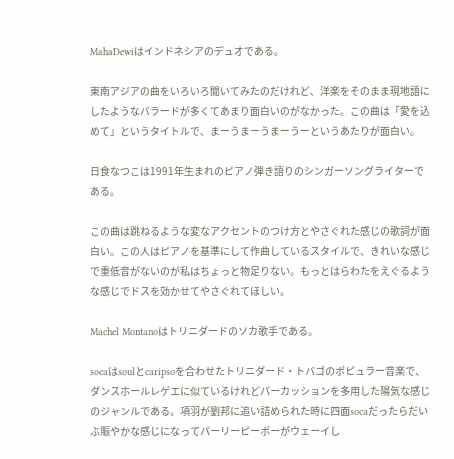MahaDewiはインドネシアのデュオである。

東南アジアの曲をいろいろ聞いてみたのだけれど、洋楽をそのまま現地語にしたようなバラードが多くてあまり面白いのがなかった。この曲は「愛を込めて」というタイトルで、まーうまーうまーうーというあたりが面白い。

日食なつこは1991年生まれのピアノ弾き語りのシンガーソングライターである。

この曲は跳ねるような変なアクセントのつけ方とやさぐれた感じの歌詞が面白い。この人はピアノを基準にして作曲しているスタイルで、きれいな感じで重低音がないのが私はちょっと物足りない。もっとはらわたをえぐるような感じでドスを効かせてやさぐれてほしい。

Machel Montanoはトリニダードのソカ歌手である。

socaはsoulとcaripsoを合わせたトリニダード・トバゴのポピュラー音楽で、ダンスホールレゲエに似ているけれどパーカッションを多用した陽気な感じのジャンルである。項羽が劉邦に追い詰められた時に四面socaだったらだいぶ賑やかな感じになってパーリーピーポーがウェーイし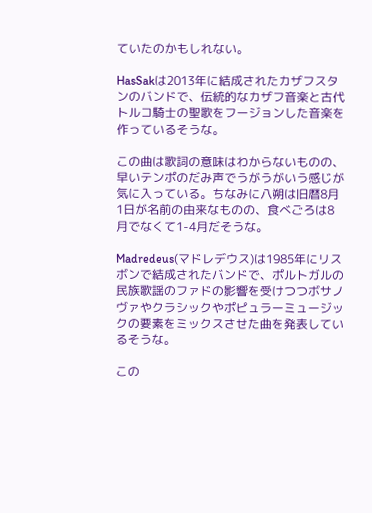ていたのかもしれない。

HasSakは2013年に結成されたカザフスタンのバンドで、伝統的なカザフ音楽と古代トルコ騎士の聖歌をフージョンした音楽を作っているそうな。

この曲は歌詞の意味はわからないものの、早いテンポのだみ声でうがうがいう感じが気に入っている。ちなみに八朔は旧暦8月1日が名前の由来なものの、食べごろは8月でなくて1-4月だそうな。

Madredeus(マドレデウス)は1985年にリスボンで結成されたバンドで、ポルトガルの民族歌謡のファドの影響を受けつつボサノヴァやクラシックやポピュラーミュージックの要素をミックスさせた曲を発表しているそうな。

この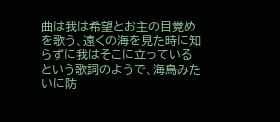曲は我は希望とお主の目覚めを歌う、遠くの海を見た時に知らずに我はそこに立っているという歌詞のようで、海鳥みたいに防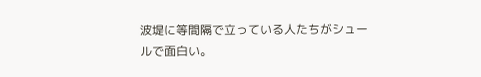波堤に等間隔で立っている人たちがシュールで面白い。